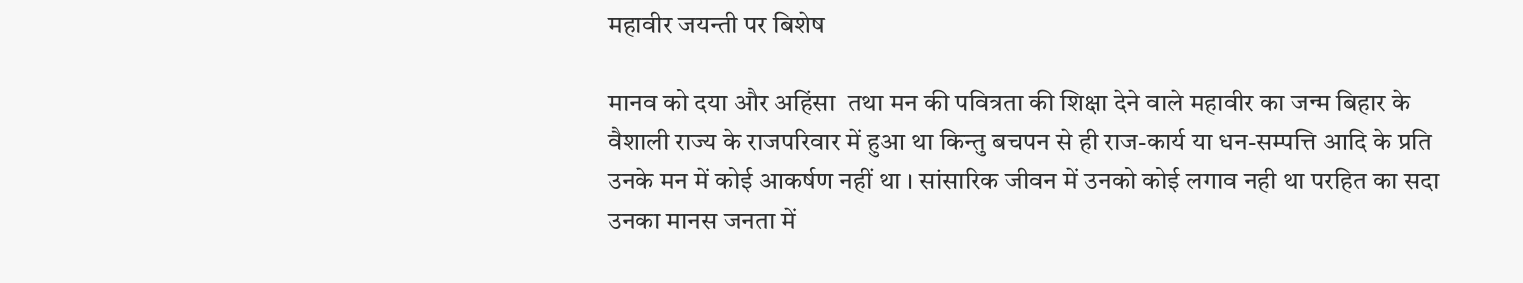महावीर जयन्ती पर बिशेष

मानव को दया और अहिंसा  तथा मन की पवित्रता की शिक्षा देने वाले महावीर का जन्म बिहार के वैशाली राज्य के राजपरिवार में हुआ था किन्तु बचपन से ही राज-कार्य या धन-सम्पत्ति आदि के प्रति उनके मन में कोई आकर्षण नहीं था । सांसारिक जीवन में उनको कोई लगाव नही था परहित का सदा उनका मानस जनता में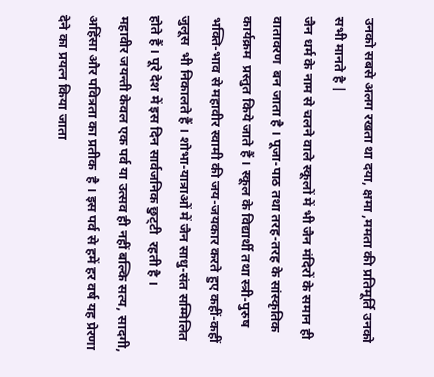उनको सबसे अलग रखता था दया, क्षमा ,ममता की प्रतिमूर्ति उनको सभी मानते है |
जैन धर्म के नाम से चलने वाले स्कूलों में भी जैन मंदिरों के समान ही वातावरण  बन जाता है । पूजा-पाठ तथा तरह-तरह के सांस्कृतिक कार्यक्रम  प्रस्तुत किये जाते हैं । स्कूल के विद्यार्थी तथा स्त्री-पुरुष भक्ति-भाव से महावीर स्वामी की जय-जयकार करते हुए कहीं-कहीं जुलूस  भी निकालते हैं । शोभा-यात्राओं में जैन साधु-संत सम्मिलित होते हैं । पूरे देश में इस दिन सार्वजनिक छुट्‌टी  रहती है ।
महावीर जयन्ती केवल एक पर्व या उत्सव ही नहीं बल्कि सत्य, सादगी, अहिंसा और पवित्रता का प्रतीक  है । इस पर्व से हमें हर वर्ष यह प्रेरणा  देने का प्रयत्न किया जाता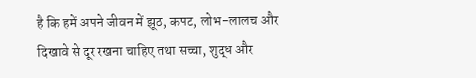है कि हमें अपने जीवन में झूठ, कपट, लोभ-लालच और दिखावे से दूर रखना चाहिए तथा सच्चा, शुद्ध और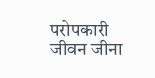परोपकारी जीवन जीना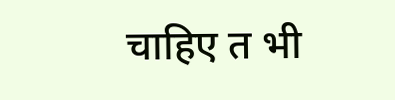चाहिए त भी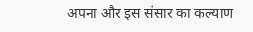अपना और इस संसार का कल्याण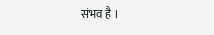संभव है ।